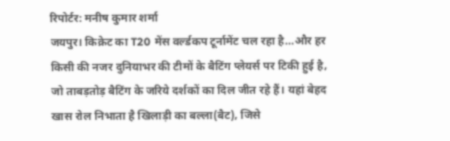रिपोर्टर: मनीष कुमार शर्मा
जयपुर। किक्रेट का T20 मेंस वर्ल्डकप टूर्नामेंट चल रहा है…और हर किसी की नजर दुनियाभर की टीमों के बैटिंग प्लेयर्स पर टिकी हुई है, जो ताबड़तोड़ बैटिंग के जरिये दर्शकों का दिल जीत रहे हैं। यहां बेहद खास रोल निभाता है खिलाड़ी का बल्ला(बैट), जिसे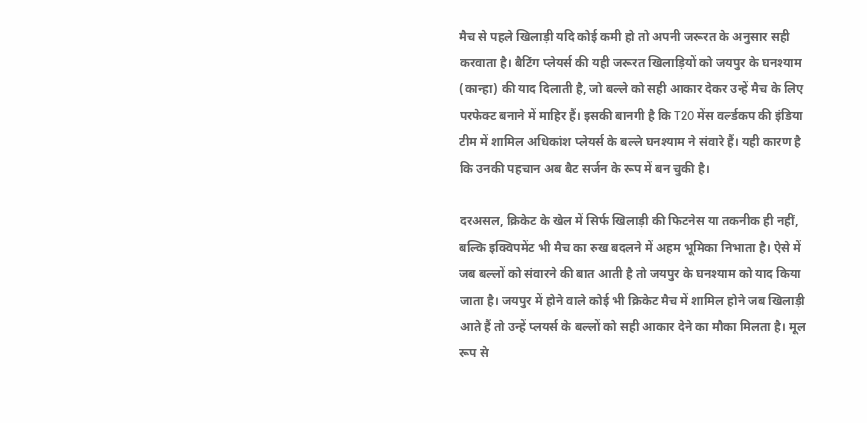मैच से पहले खिलाड़ी यदि कोई कमी हो तो अपनी जरूरत के अनुसार सही करवाता है। बैटिंग प्लेयर्स की यही जरूरत खिलाड़ियों को जयपुर के घनश्याम (कान्हा) की याद दिलाती है, जो बल्ले को सही आकार देकर उन्हें मैच के लिए परफेक्ट बनाने में माहिर हैं। इसकी बानगी है कि T20 मेंस वर्ल्डकप की इंडिया टीम में शामिल अधिकांश प्लेयर्स के बल्ले घनश्याम ने संवारे हैं। यही कारण है कि उनकी पहचान अब बैट सर्जन के रूप में बन चुकी है।

दरअसल, क्रिकेट के खेल में सिर्फ खिलाड़ी की फिटनेस या तकनीक ही नहीं, बल्कि इक्विपमेंट भी मैच का रुख बदलने में अहम भूमिका निभाता है। ऐसे में जब बल्लों को संवारने की बात आती है तो जयपुर के घनश्याम को याद किया जाता है। जयपुर में होने वाले कोई भी क्रिकेट मैच में शामिल होने जब खिलाड़ी आते हैं तो उन्हें प्लयर्स के बल्लों को सही आकार देने का मौका मिलता है। मूल रूप से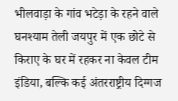भीलवाड़ा के गांव भटेड़ा के रहने वाले घनश्याम तेली जयपुर में एक छोटे से किराए के घर में रहकर ना केवल टीम इंडिया, बल्कि कई अंतरराष्ट्रीय दिग्गज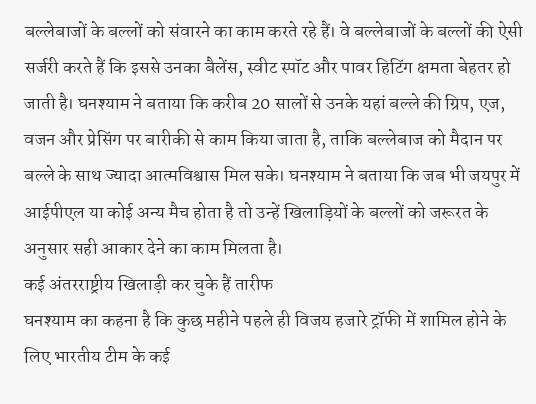बल्लेबाजों के बल्लों को संवारने का काम करते रहे हैं। वे बल्लेबाजों के बल्लों की ऐसी सर्जरी करते हैं कि इससे उनका बैलेंस, स्वीट स्पॉट और पावर हिटिंग क्षमता बेहतर हो जाती है। घनश्याम ने बताया कि करीब 20 सालों से उनके यहां बल्ले की ग्रिप, एज, वजन और प्रेसिंग पर बारीकी से काम किया जाता है, ताकि बल्लेबाज को मैदान पर बल्ले के साथ ज्यादा आत्मविश्वास मिल सके। घनश्याम ने बताया कि जब भी जयपुर में आईपीएल या कोई अन्य मैच होता है तो उन्हें खिलाड़ियों के बल्लों को जरूरत के अनुसार सही आकार देने का काम मिलता है।
कई अंतरराष्ट्रीय खिलाड़ी कर चुके हैं तारीफ
घनश्याम का कहना है कि कुछ महीने पहले ही विजय हजारे ट्रॉफी में शामिल होने के लिए भारतीय टीम के कई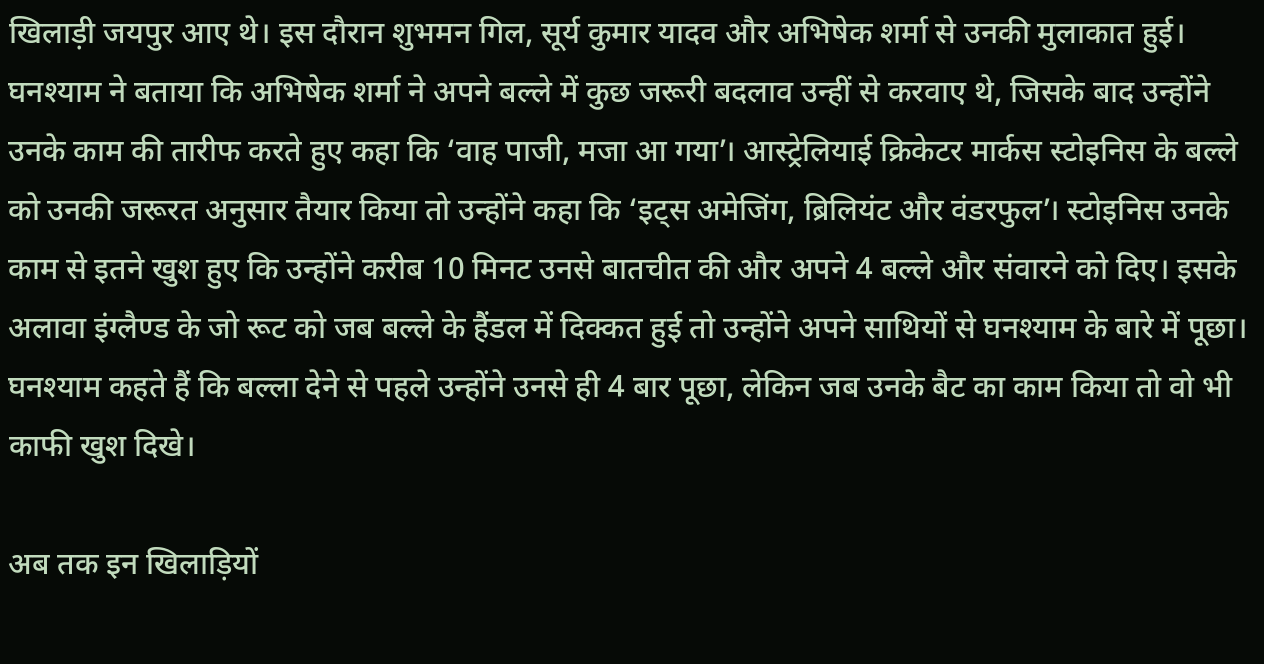खिलाड़ी जयपुर आए थे। इस दौरान शुभमन गिल, सूर्य कुमार यादव और अभिषेक शर्मा से उनकी मुलाकात हुई। घनश्याम ने बताया कि अभिषेक शर्मा ने अपने बल्ले में कुछ जरूरी बदलाव उन्हीं से करवाए थे, जिसके बाद उन्होंने उनके काम की तारीफ करते हुए कहा कि ‘वाह पाजी, मजा आ गया’। आस्ट्रेलियाई क्रिकेटर मार्कस स्टोइनिस के बल्ले को उनकी जरूरत अनुसार तैयार किया तो उन्होंने कहा कि ‘इट्स अमेजिंग, ब्रिलियंट और वंडरफुल’। स्टोइनिस उनके काम से इतने खुश हुए कि उन्होंने करीब 10 मिनट उनसे बातचीत की और अपने 4 बल्ले और संवारने को दिए। इसके अलावा इंग्लैण्ड के जो रूट को जब बल्ले के हैंडल में दिक्कत हुई तो उन्होंने अपने साथियों से घनश्याम के बारे में पूछा। घनश्याम कहते हैं कि बल्ला देने से पहले उन्होंने उनसे ही 4 बार पूछा, लेकिन जब उनके बैट का काम किया तो वो भी काफी खुश दिखे।

अब तक इन खिलाड़ियों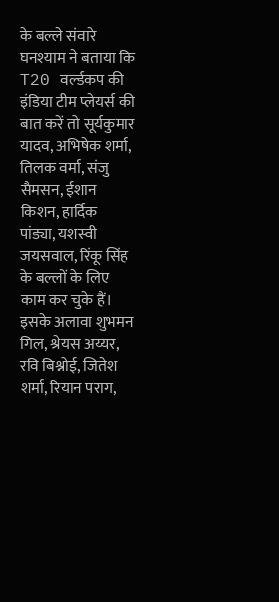के बल्ले संवारे
घनश्याम ने बताया कि T20 वर्ल्डकप की इंडिया टीम प्लेयर्स की बात करें तो सूर्यकुमार यादव, अभिषेक शर्मा, तिलक वर्मा, संजु सैमसन, ईशान किशन, हार्दिक पांड्या, यशस्वी जयसवाल, रिंकू सिंह के बल्लों के लिए काम कर चुके हैं। इसके अलावा शुभमन गिल, श्रेयस अय्यर, रवि बिश्नोई, जितेश शर्मा, रियान पराग,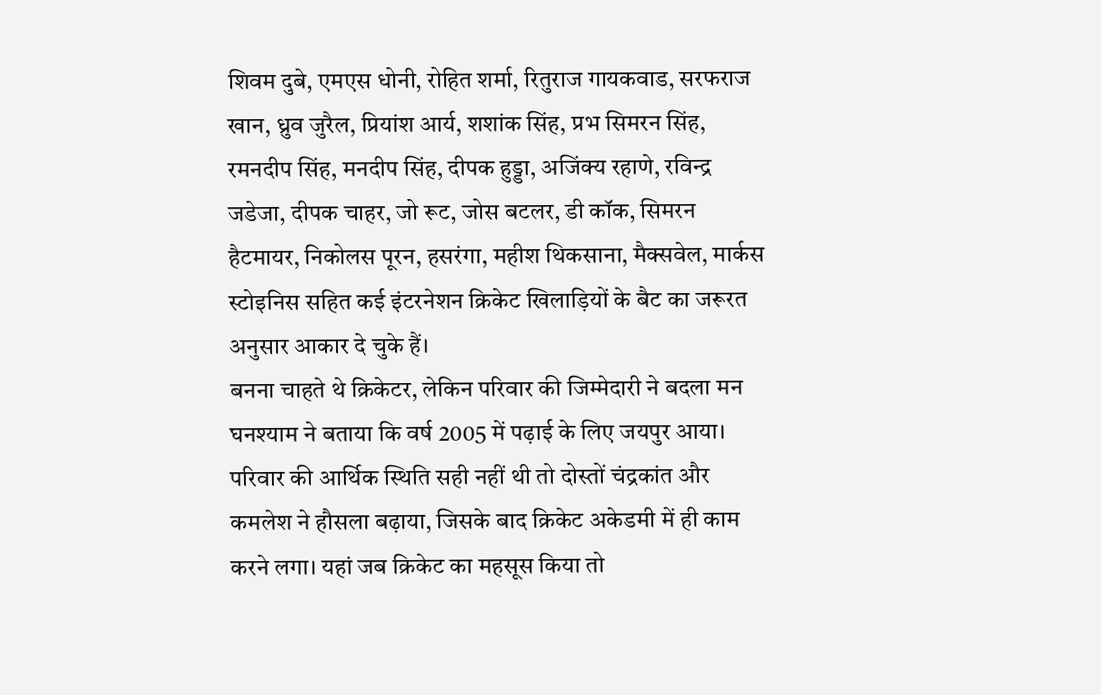शिवम दुबे, एमएस धोनी, रोहित शर्मा, रितुराज गायकवाड, सरफराज खान, ध्रुव जुरैल, प्रियांश आर्य, शशांक सिंह, प्रभ सिमरन सिंह, रमनदीप सिंह, मनदीप सिंह, दीपक हुड्डा, अजिंक्य रहाणे, रविन्द्र जडेजा, दीपक चाहर, जो रूट, जोस बटलर, डी कॉक, सिमरन हैटमायर, निकोलस पूरन, हसरंगा, महीश थिकसाना, मैक्सवेल, मार्कस स्टोइनिस सहित कई इंटरनेशन क्रिकेट खिलाड़ियों के बैट का जरूरत अनुसार आकार दे चुके हैं।
बनना चाहते थे क्रिकेटर, लेकिन परिवार की जिम्मेदारी ने बदला मन
घनश्याम ने बताया कि वर्ष 2005 में पढ़ाई के लिए जयपुर आया। परिवार की आर्थिक स्थिति सही नहीं थी तो दोस्तों चंद्रकांत और कमलेश ने हौसला बढ़ाया, जिसके बाद क्रिकेट अकेडमी में ही काम करने लगा। यहां जब क्रिकेट का महसूस किया तो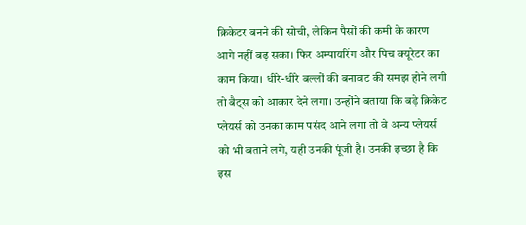क्रिकेटर बनने की सोची, लेकिन पैसों की कमी के कारण आगे नहीं बढ़ सका। फिर अम्पायरिंग और पिच क्यूरेटर का काम किया। धीरे-धीरे बल्लों की बनावट की समझ होने लगी तो बैट्स को आकार देने लगा। उन्होंने बताया कि बड़े क्रिकेट प्लेयर्स को उनका काम पसंद आने लगा तो वे अन्य प्लेयर्स को भी बताने लगे, यही उनकी पूंजी है। उनकी इच्छा है कि इस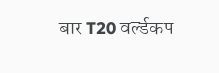बार T20 वर्ल्डकप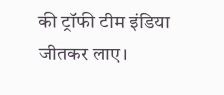की ट्रॉफी टीम इंडिया जीतकर लाए।